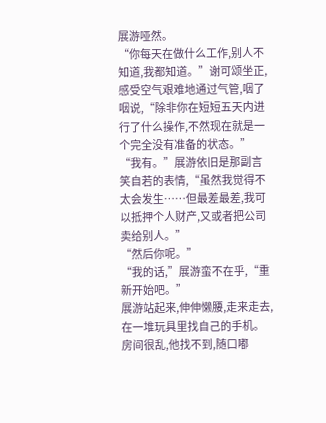展游哑然。
“你每天在做什么工作,别人不知道,我都知道。”谢可颂坐正,感受空气艰难地通过气管,咽了咽说,“除非你在短短五天内进行了什么操作,不然现在就是一个完全没有准备的状态。”
“我有。”展游依旧是那副言笑自若的表情,“虽然我觉得不太会发生……但最差最差,我可以抵押个人财产,又或者把公司卖给别人。”
“然后你呢。”
“我的话,”展游蛮不在乎,“重新开始吧。”
展游站起来,伸伸懒腰,走来走去,在一堆玩具里找自己的手机。房间很乱,他找不到,随口嘟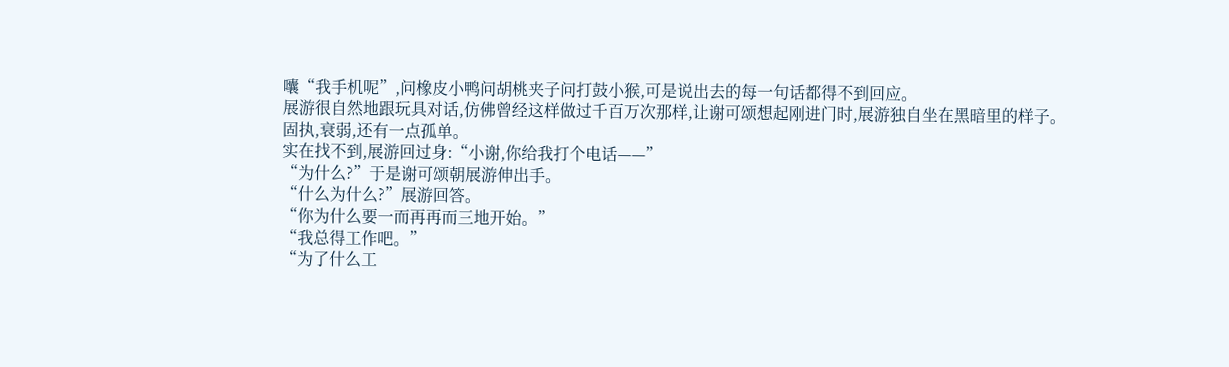囔“我手机呢”,问橡皮小鸭问胡桃夹子问打鼓小猴,可是说出去的每一句话都得不到回应。
展游很自然地跟玩具对话,仿佛曾经这样做过千百万次那样,让谢可颂想起刚进门时,展游独自坐在黑暗里的样子。
固执,衰弱,还有一点孤单。
实在找不到,展游回过身:“小谢,你给我打个电话——”
“为什么?”于是谢可颂朝展游伸出手。
“什么为什么?”展游回答。
“你为什么要一而再再而三地开始。”
“我总得工作吧。”
“为了什么工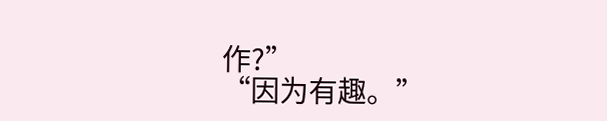作?”
“因为有趣。”